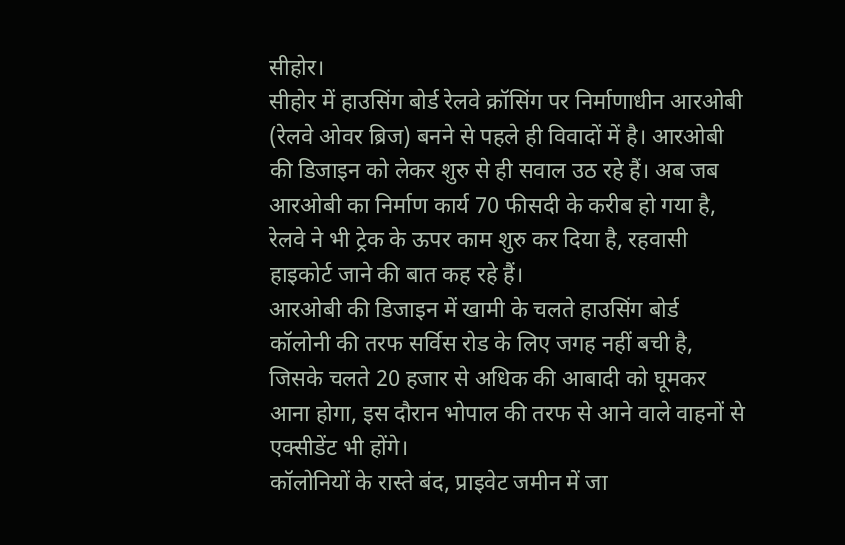सीहोर।
सीहोर में हाउसिंग बोर्ड रेलवे क्रॉसिंग पर निर्माणाधीन आरओबी (रेलवे ओवर ब्रिज) बनने से पहले ही विवादों में है। आरओबी की डिजाइन को लेकर शुरु से ही सवाल उठ रहे हैं। अब जब आरओबी का निर्माण कार्य 70 फीसदी के करीब हो गया है, रेलवे ने भी ट्रेक के ऊपर काम शुरु कर दिया है, रहवासी हाइकोर्ट जाने की बात कह रहे हैं।
आरओबी की डिजाइन में खामी के चलते हाउसिंग बोर्ड कॉलोनी की तरफ सर्विस रोड के लिए जगह नहीं बची है, जिसके चलते 20 हजार से अधिक की आबादी को घूमकर आना होगा, इस दौरान भोपाल की तरफ से आने वाले वाहनों से एक्सीडेंट भी होंगे।
कॉलोनियों के रास्ते बंद, प्राइवेट जमीन में जा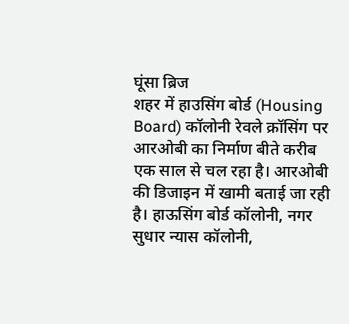घूंसा ब्रिज
शहर में हाउसिंग बोर्ड (Housing Board) कॉलोनी रेवले क्रॉसिंग पर आरओबी का निर्माण बीते करीब एक साल से चल रहा है। आरओबी की डिजाइन में खामी बताई जा रही है। हाऊसिंग बोर्ड कॉलोनी, नगर सुधार न्यास कॉलोनी,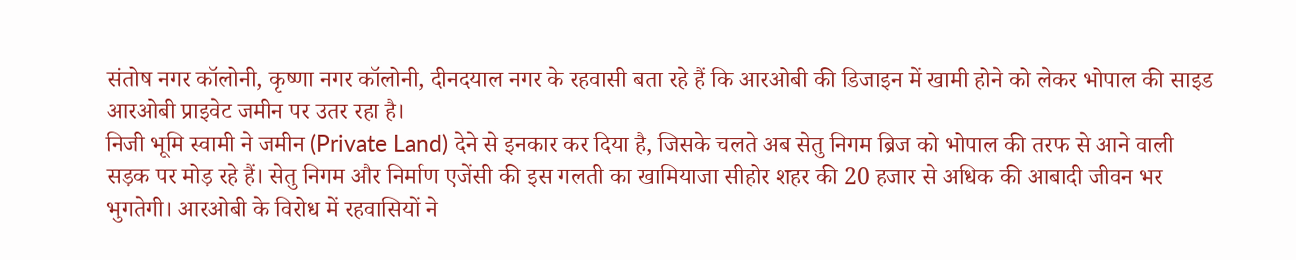संतोष नगर कॉलोनी, कृष्णा नगर कॉलोनी, दीनदयाल नगर के रहवासी बता रहे हैं कि आरओबी की डिजाइन में खामी होने को लेकर भोपाल की साइड आरओबी प्राइवेट जमीन पर उतर रहा है।
निजी भूमि स्वामी ने जमीन (Private Land) देने से इनकार कर दिया है, जिसके चलते अब सेतु निगम ब्रिज को भोपाल की तरफ से आने वाली सड़क पर मोड़ रहे हैं। सेतु निगम और निर्माण एजेंसी की इस गलती का खामियाजा सीहोर शहर की 20 हजार से अधिक की आबादी जीवन भर भुगतेगी। आरओबी के विरोध में रहवासियों ने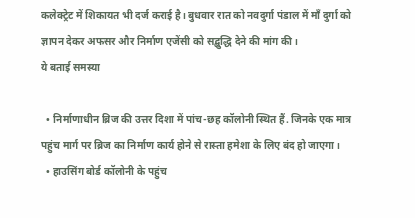कलेक्ट्रेट में शिकायत भी दर्ज कराई है। बुधवार रात को नवदुर्गा पंडाल में माँ दुर्गा को ज्ञापन देकर अफसर और निर्माण एजेंसी को सद्बुद्धि देने की मांग की।
ये बताई समस्या

  • निर्माणाधीन ब्रिज की उत्तर दिशा में पांच-छह कॉलोनी स्थित हैं. जिनके एक मात्र पहुंच मार्ग पर ब्रिज का निर्माण कार्य होने से रास्ता हमेशा के लिए बंद हो जाएगा।
  • हाउसिंग बोर्ड कॉलोनी के पहुंच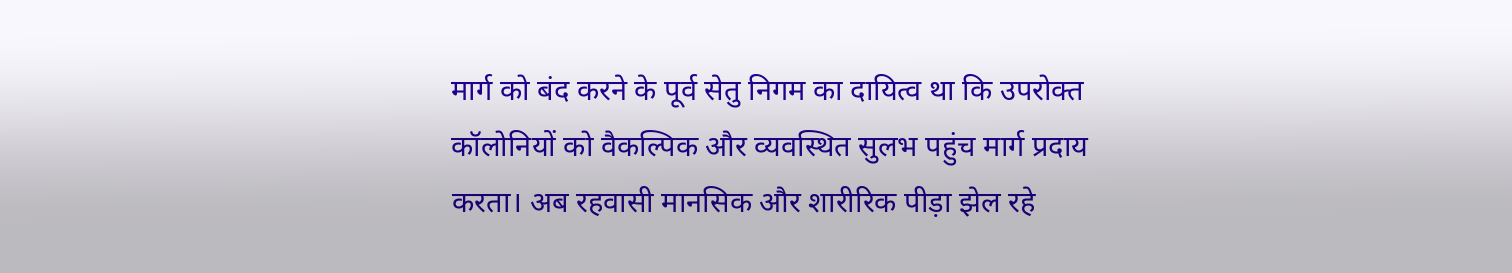मार्ग को बंद करने के पूर्व सेतु निगम का दायित्व था कि उपरोक्त कॉलोनियों को वैकल्पिक और व्यवस्थित सुलभ पहुंच मार्ग प्रदाय करता। अब रहवासी मानसिक और शारीरिक पीड़ा झेल रहे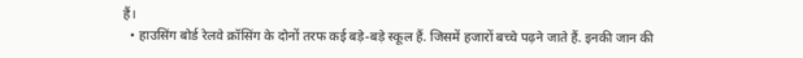हैं।
  • हाउसिंग बोर्ड रेलवे क्रॉसिंग के दोनों तरफ कई बड़े-बड़े स्कूल हैं. जिसमें हजारों बच्चे पढ़ने जाते हैं. इनकी जान की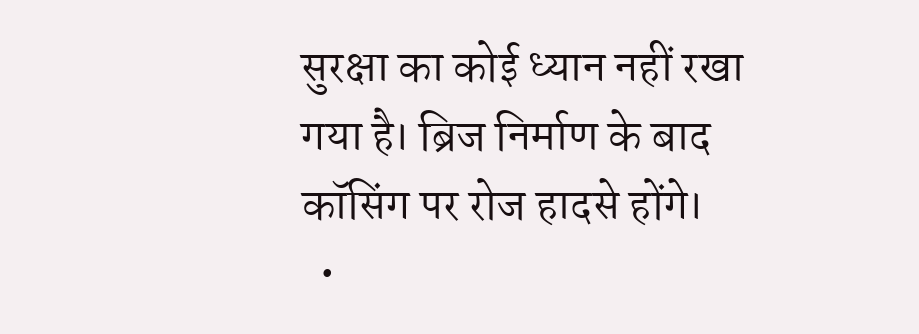सुरक्षा का कोई ध्यान नहीं रखा गया है। ब्रिज निर्माण के बाद कॉसिंग पर रोज हादसे होंगे।
  •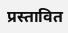प्रस्तावित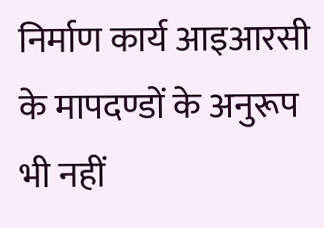निर्माण कार्य आइआरसी के मापदण्डों के अनुरूप भी नहीं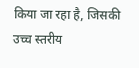किया जा रहा है, जिसकी उच्च स्तरीय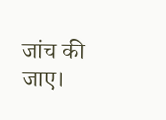जांच की जाए।